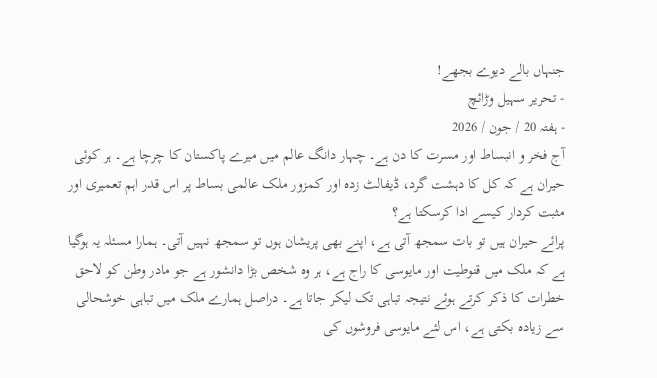جنہاں بالے دیوے بجھے!
- تحریر سہیل وڑائچ
- ہفتہ 20 / جون / 2026
آج فخر و انبساط اور مسرت کا دن ہے۔ چہار دانگ عالم میں میرے پاکستان کا چرچا ہے۔ ہر کوئی حیران ہے کہ کل کا دہشت گرد، ڈیفالٹ زدہ اور کمزور ملک عالمی بساط پر اس قدر اہم تعمیری اور مثبت کردار کیسے ادا کرسکتا ہے؟
پرائے حیران ہیں تو بات سمجھ آتی ہے، اپنے بھی پریشان ہوں تو سمجھ نہیں آتی۔ ہمارا مسئلہ یہ ہوگیا ہے کہ ملک میں قنوطیت اور مایوسی کا راج ہے، ہر وہ شخص بڑا دانشور ہے جو مادر وطن کو لاحق خطرات کا ذکر کرتے ہوئے نتیجہ تباہی تک لیکر جاتا ہے۔ دراصل ہمارے ملک میں تباہی خوشحالی سے زیادہ بکتی ہے، اس لئے مایوسی فروشوں کی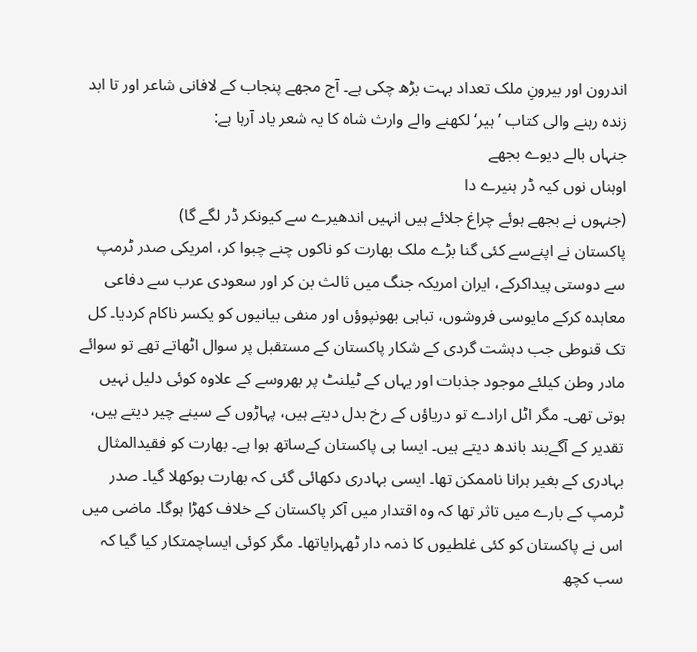اندرون اور بیرونِ ملک تعداد بہت بڑھ چکی ہے۔ آج مجھے پنجاب کے لافانی شاعر اور تا ابد زندہ رہنے والی کتاب ’ ہیر‘ لکھنے والے وارث شاہ کا یہ شعر یاد آرہا ہے:
جنہاں بالے دیوے بجھے
اوہناں نوں کیہ ڈر ہنیرے دا
(جنہوں نے بجھے ہوئے چراغ جلائے ہیں انہیں اندھیرے سے کیونکر ڈر لگے گا)
پاکستان نے اپنےسے کئی گنا بڑے ملک بھارت کو ناکوں چنے چبوا کر، امریکی صدر ٹرمپ سے دوستی پیداکرکے، ایران امریکہ جنگ میں ثالث بن کر اور سعودی عرب سے دفاعی معاہدہ کرکے مایوسی فروشوں، تباہی بھونپوؤں اور منفی بیانیوں کو یکسر ناکام کردیا۔ کل تک قنوطی جب دہشت گردی کے شکار پاکستان کے مستقبل پر سوال اٹھاتے تھے تو سوائے مادر وطن کیلئے موجود جذبات اور یہاں کے ٹیلنٹ پر بھروسے کے علاوہ کوئی دلیل نہیں ہوتی تھی۔ مگر اٹل ارادے تو دریاؤں کے رخ بدل دیتے ہیں، پہاڑوں کے سینے چیر دیتے ہیں، تقدیر کے آگےبند باندھ دیتے ہیں۔ ایسا ہی پاکستان کےساتھ ہوا ہے۔ بھارت کو فقیدالمثال بہادری کے بغیر ہرانا ناممکن تھا۔ ایسی بہادری دکھائی گئی کہ بھارت بوکھلا گیا۔ صدر ٹرمپ کے بارے میں تاثر تھا کہ وہ اقتدار میں آکر پاکستان کے خلاف کھڑا ہوگا۔ ماضی میں اس نے پاکستان کو کئی غلطیوں کا ذمہ دار ٹھہرایاتھا۔ مگر کوئی ایساچمتکار کیا گیا کہ سب کچھ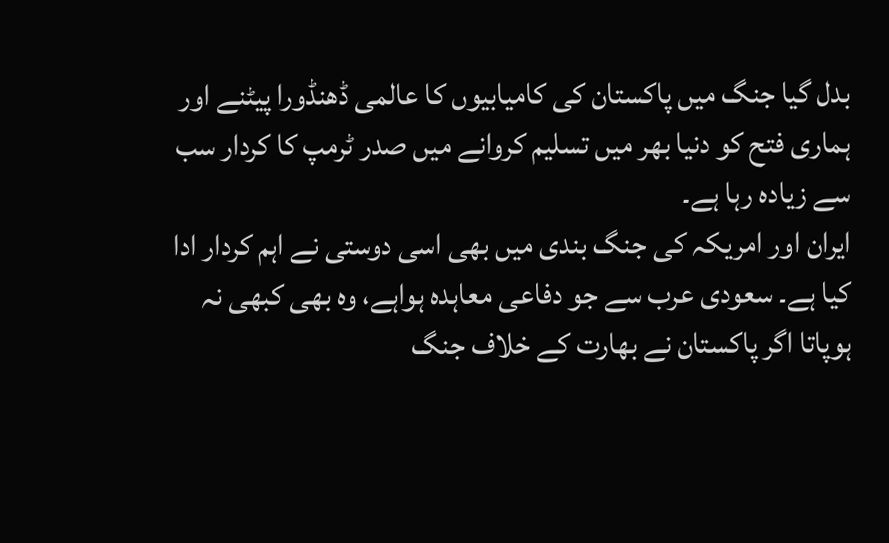بدل گیا جنگ میں پاکستان کی کامیابیوں کا عالمی ڈھنڈورا پیٹنے اور ہماری فتح کو دنیا بھر میں تسلیم کروانے میں صدر ٹرمپ کا کردار سب سے زیادہ رہا ہے۔
ایران اور امریکہ کی جنگ بندی میں بھی اسی دوستی نے اہم کردار ادا کیا ہے۔ سعودی عرب سے جو دفاعی معاہدہ ہواہے، وہ بھی کبھی نہ ہوپاتا اگر پاکستان نے بھارت کے خلاف جنگ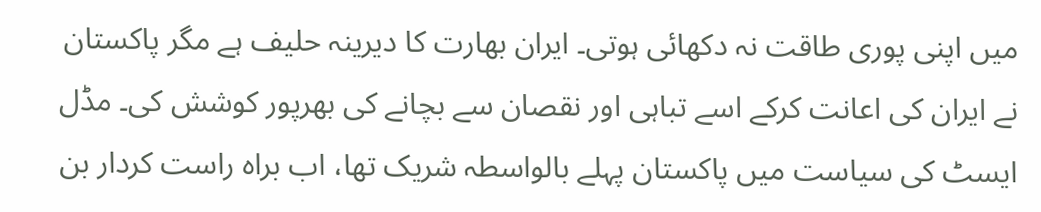میں اپنی پوری طاقت نہ دکھائی ہوتی۔ ایران بھارت کا دیرینہ حلیف ہے مگر پاکستان نے ایران کی اعانت کرکے اسے تباہی اور نقصان سے بچانے کی بھرپور کوشش کی۔ مڈل ایسٹ کی سیاست میں پاکستان پہلے بالواسطہ شریک تھا، اب براہ راست کردار بن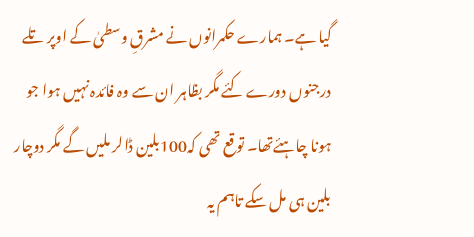گیا ہے۔ ہمارے حکمرانوں نے مشرقِ وسطیٰ کے اوپر تلے درجنوں دورے کئے مگر بظاہر ان سے وہ فائدہ نہیں ہوا جو ہونا چاہئےتھا۔ توقع تھی کہ100بلین ڈالر ملیں گے مگر دوچار بلین ہی مل سکے تاہم یہ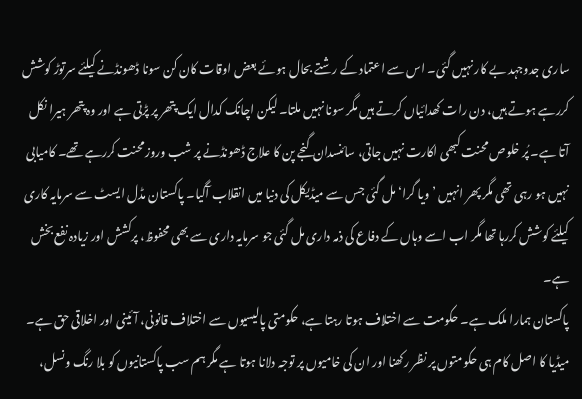ساری جدوجہد بے کار نہیں گئی۔ اس سے اعتماد کے رشتے بحال ہوئے بعض اوقات کان کن سونا ڈھونڈنے کیلئے سرتوڑ کوشش کررہے ہوتے ہیں، دن رات کھدائیاں کرتے ہیں مگر سونا نہیں ملتا۔ لیکن اچانک کدال ایک پتھر پر پڑتی ہے اور وہ پتھر ہیرا نکل آتا ہے۔ پُر خلوص محنت کبھی اکارت نہیں جاتی، سائنسدان گنجے پن کا علاج ڈھونڈنے پر شب وروز محنت کررہے تھے۔ کامیابی نہیں ہو رہی تھی مگر پھر انہیں ’ ویا گرا‘ مل گئی جس سے میڈیکل کی دنیا میں انقلاب آگیا۔ پاکستان مڈل ایسٹ سے سرمایہ کاری کیلئے کوشش کررہا تھا مگر اب اسے وہاں کے دفاع کی ذمہ داری مل گئی جو سرمایہ داری سے بھی محفوظ، پرکشش اور زیادہ نفع بخش ہے۔
پاکستان ہمارا ملک ہے۔ حکومت سے اختلاف ہوتا رہتا ہے، حکومتی پالیسیوں سے اختلاف قانونی، آئینی اور اخلاقی حق ہے۔ میڈیا کا اصل کام ہی حکومتوں پر نظر رکھنا اور ان کی خامیوں پر توجہ دلانا ہوتا ہے مگر ہم سب پاکستانیوں کو بلا رنگ ونسل،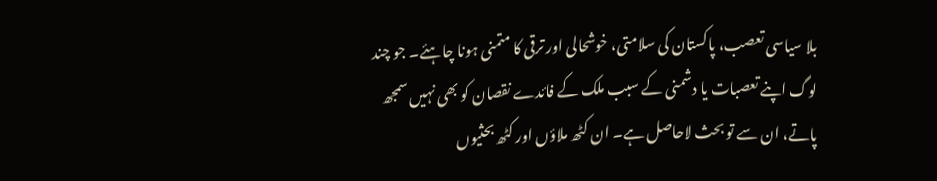بلا سیاسی تعصب، پاکستان کی سلامتی، خوشحالی اور ترقی کا متمنی ہونا چاہئے۔ جو چند لوگ اپنے تعصبات یا دشمنی کے سبب ملک کے فائدے نقصان کو بھی نہیں سمجھ پاتے، ان سے تو بحث لاحاصل ہے۔ ان کٹھ ملاؤں اور کٹھ بحثیوں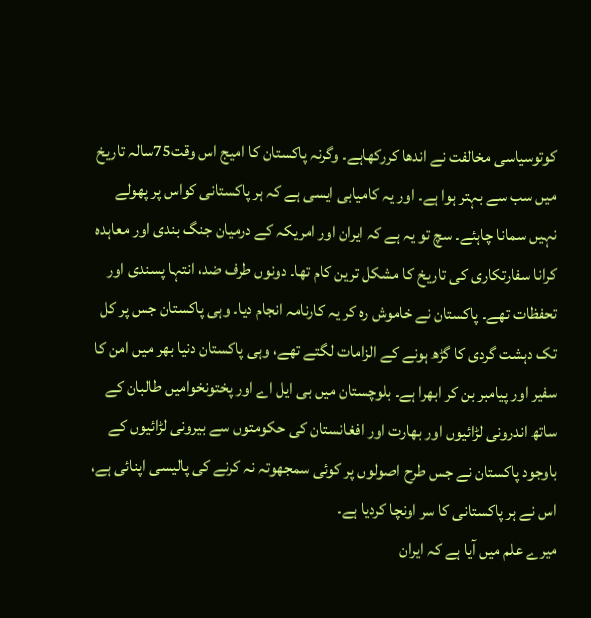کوتوسیاسی مخالفت نے اندھا کررکھاہے۔ وگرنہ پاکستان کا امیج اس وقت75سالہ تاریخ میں سب سے بہتر ہوا ہے۔ اور یہ کامیابی ایسی ہے کہ ہر پاکستانی کواس پر پھولے نہیں سمانا چاہئے۔ سچ تو یہ ہے کہ ایران اور امریکہ کے درمیان جنگ بندی اور معاہدہ کرانا سفارتکاری کی تاریخ کا مشکل ترین کام تھا۔ دونوں طرف ضد، انتہا پسندی اور تحفظات تھے۔ پاکستان نے خاموش رہ کر یہ کارنامہ انجام دیا۔ وہی پاکستان جس پر کل تک دہشت گردی کا گڑھ ہونے کے الزامات لگتے تھے، وہی پاکستان دنیا بھر میں امن کا سفیر اور پیامبر بن کر ابھرا ہے۔ بلوچستان میں بی ایل اے اور پختونخوامیں طالبان کے ساتھ اندرونی لڑائیوں اور بھارت اور افغانستان کی حکومتوں سے بیرونی لڑائیوں کے باوجود پاکستان نے جس طرح اصولوں پر کوئی سمجھوتہ نہ کرنے کی پالیسی اپنائی ہے، اس نے ہر پاکستانی کا سر اونچا کردیا ہے۔
میرے علم میں آیا ہے کہ ایران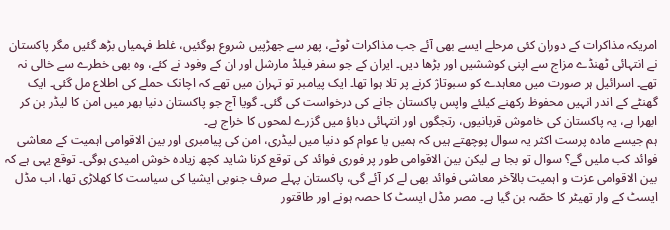امریکہ مذاکرات کے دوران کئی مرحلے ایسے بھی آئے جب مذاکرات ٹوٹے، پھر سے جھڑپیں شروع ہوگئیں، غلط فہمیاں بڑھ گئیں مگر پاکستان نے انتہائی ٹھنڈے مزاج سے اپنی کوششیں اور بڑھا دیں۔ ایران کے جو سفر فیلڈ مارشل اور ان کے وفود نے کئے، وہ بھی خطرے سے خالی نہ تھے۔ اسرائیل ہر صورت میں معاہدے کو سبوتاژ کرنے پر تلا ہوا تھا۔ ایک پیامبر تو تہران میں تھے کہ اچانک حملے کی اطلاع مل گئی۔ ایک گھنٹے کے اندر انہیں محفوظ رکھنے کیلئے واپس پاکستان جانے کی درخواست کی گئی۔ گویا آج جو پاکستان دنیا بھر میں امن کا لیڈر بن کر ابھرا ہے، یہ پاکستان کی خاموش قربانیوں، رتجگوں اور انتہائی دباؤ میں گزرے لمحوں کا خراج ہے۔
ہم جیسے مادہ پرست اکثر یہ سوال پوچھتے ہیں کہ ہمیں یا عوام کو دنیا میں لیڈری، امن کی پیامبری اور بین الاقوامی اہمیت کے معاشی فوائد کب ملیں گے؟ سوال تو بجا ہے لیکن بین الاقوامی طور پر فوری فوائد کی توقع کرنا شاید کچھ زیادہ خوش امیدی ہوگی۔ توقع یہی ہے کہ بین الاقوامی عزت و اہمیت بالآخر معاشی فوائد بھی لے کر آئے گی، پاکستان پہلے صرف جنوبی ایشیا کی سیاست کا کھلاڑی تھا، اب مڈل ایسٹ کے وار تھیٹر کا حصّہ بن گیا ہے۔ مصر مڈل ایسٹ کا حصہ ہونے اور طاقتور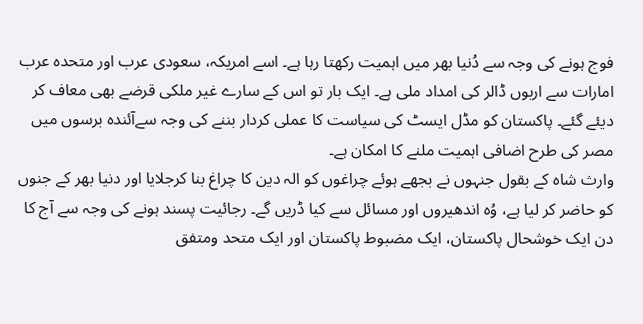فوج ہونے کی وجہ سے دُنیا بھر میں اہمیت رکھتا رہا ہے۔ اسے امریکہ، سعودی عرب اور متحدہ عرب امارات سے اربوں ڈالر کی امداد ملی ہے۔ ایک بار تو اس کے سارے غیر ملکی قرضے بھی معاف کر دیئے گئے۔ پاکستان کو مڈل ایسٹ کی سیاست کا عملی کردار بننے کی وجہ سےآئندہ برسوں میں مصر کی طرح اضافی اہمیت ملنے کا امکان ہے۔
وارث شاہ کے بقول جنہوں نے بجھے ہوئے چراغوں کو الہ دین کا چراغ بنا کرجلایا اور دنیا بھر کے جنوں کو حاضر کر لیا ہے، وُہ اندھیروں اور مسائل سے کیا ڈریں گے۔ رجائیت پسند ہونے کی وجہ سے آج کا دن ایک خوشحال پاکستان، ایک مضبوط پاکستان اور ایک متحد ومتفق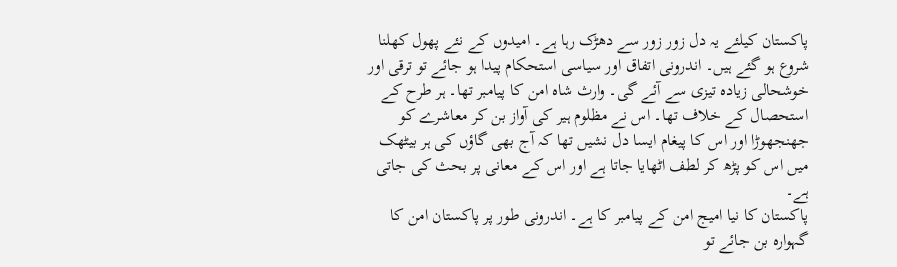پاکستان کیلئے یہ دل زور زور سے دھڑک رہا ہے۔ امیدوں کے نئے پھول کھلنا شروع ہو گئے ہیں۔ اندرونی اتفاق اور سیاسی استحکام پیدا ہو جائے تو ترقی اور خوشحالی زیادہ تیزی سے آئے گی۔ وارث شاہ امن کا پیامبر تھا۔ ہر طرح کے استحصال کے خلاف تھا۔ اس نے مظلوم ہیر کی آواز بن کر معاشرے کو جھنجھوڑا اور اس کا پیغام ایسا دل نشیں تھا کہ آج بھی گاؤں کی ہر بیٹھک میں اس کو پڑھ کر لطف اٹھایا جاتا ہے اور اس کے معانی پر بحث کی جاتی ہے۔
پاکستان کا نیا امیج امن کے پیامبر کا ہے۔ اندرونی طور پر پاکستان امن کا گہوارہ بن جائے تو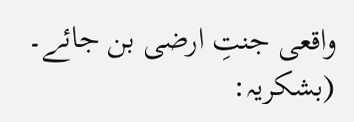واقعی جنتِ ارضی بن جائے۔
(بشکریہ: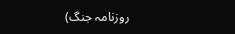روزنامہ جنگ)